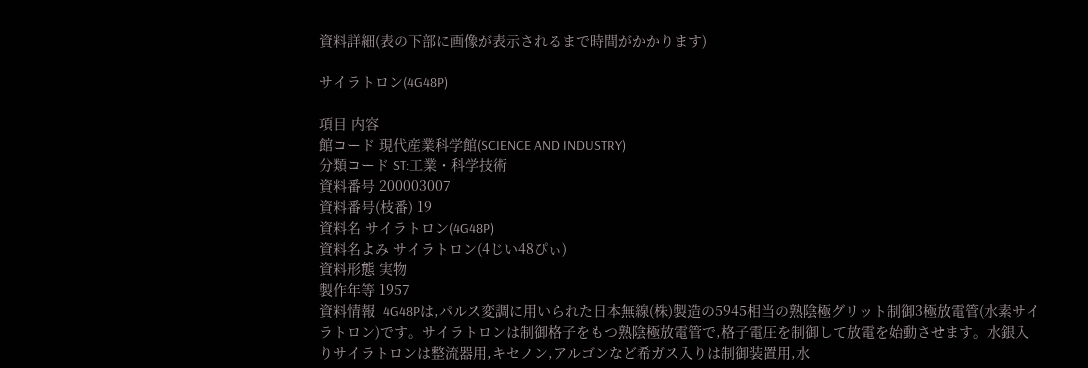資料詳細(表の下部に画像が表示されるまで時間がかかります)

サイラトロン(4G48P)

項目 内容
館コード 現代産業科学館(SCIENCE AND INDUSTRY)
分類コード ST:工業・科学技術
資料番号 200003007
資料番号(枝番) 19
資料名 サイラトロン(4G48P)
資料名よみ サイラトロン(4じい48ぴぃ)
資料形態 実物
製作年等 1957
資料情報  4G48Pは,パルス変調に用いられた日本無線(株)製造の5945相当の熟陰極グリット制御3極放電管(水素サイラトロン)です。サイラトロンは制御格子をもつ熟陰極放電管で,格子電圧を制御して放電を始動させます。水銀入りサイラトロンは整流器用,キセノン,アルゴンなど希ガス入りは制御装置用,水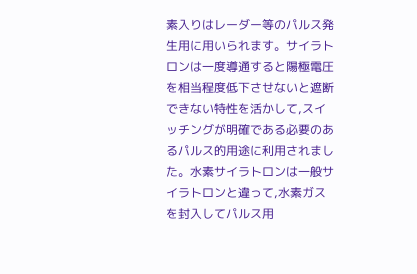素入りはレーダー等のパルス発生用に用いられます。サイラトロンは一度導通すると陽極電圧を相当程度低下させないと遮断できない特性を活かして,スイッチングが明確である必要のあるパルス的用途に利用されました。水素サイラトロンは一般サイラトロンと違って,水素ガスを封入してパルス用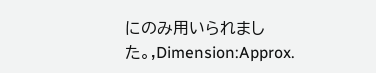にのみ用いられました。,Dimension:Approx.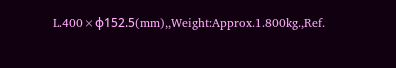L.400×φ152.5(mm),,Weight:Approx.1.800kg.,Ref.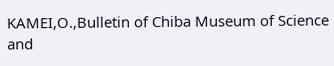KAMEI,O.,Bulletin of Chiba Museum of Science and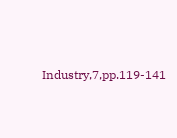Industry,7,pp.119-141